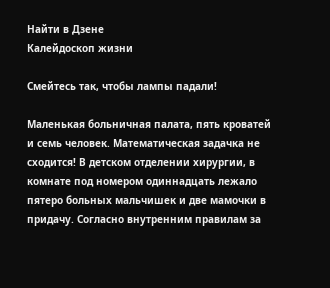Найти в Дзене
Калейдоскоп жизни

Смейтесь так, чтобы лампы падали!

Маленькая больничная палата, пять кроватей и семь человек. Математическая задачка не сходится! В детском отделении хирургии, в комнате под номером одиннадцать лежало пятеро больных мальчишек и две мамочки в придачу. Согласно внутренним правилам за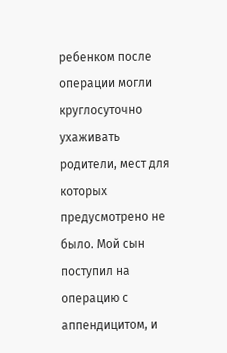ребенком после операции могли круглосуточно ухаживать родители, мест для которых предусмотрено не было. Мой сын поступил на операцию с аппендицитом, и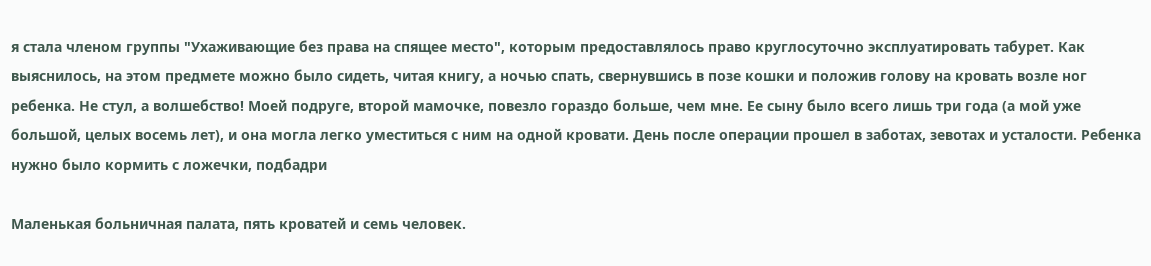я стала членом группы "Ухаживающие без права на спящее место", которым предоставлялось право круглосуточно эксплуатировать табурет. Как выяснилось, на этом предмете можно было сидеть, читая книгу, а ночью спать, свернувшись в позе кошки и положив голову на кровать возле ног ребенка. Не стул, а волшебство! Моей подруге, второй мамочке, повезло гораздо больше, чем мне. Ее сыну было всего лишь три года (а мой уже большой, целых восемь лет), и она могла легко уместиться с ним на одной кровати. День после операции прошел в заботах, зевотах и усталости. Ребенка нужно было кормить с ложечки, подбадри

Маленькая больничная палата, пять кроватей и семь человек.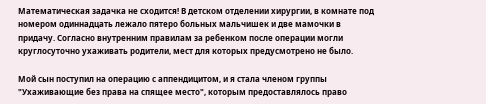Математическая задачка не сходится! В детском отделении хирургии, в комнате под номером одиннадцать лежало пятеро больных мальчишек и две мамочки в придачу. Согласно внутренним правилам за ребенком после операции могли круглосуточно ухаживать родители, мест для которых предусмотрено не было.

Мой сын поступил на операцию с аппендицитом, и я стала членом группы "Ухаживающие без права на спящее место", которым предоставлялось право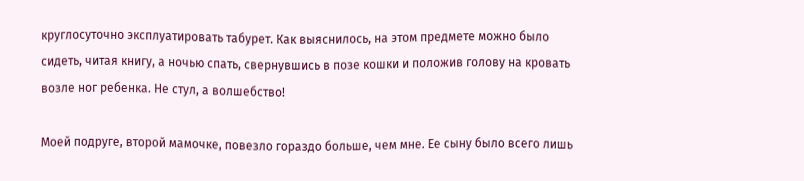круглосуточно эксплуатировать табурет. Как выяснилось, на этом предмете можно было сидеть, читая книгу, а ночью спать, свернувшись в позе кошки и положив голову на кровать возле ног ребенка. Не стул, а волшебство!

Моей подруге, второй мамочке, повезло гораздо больше, чем мне. Ее сыну было всего лишь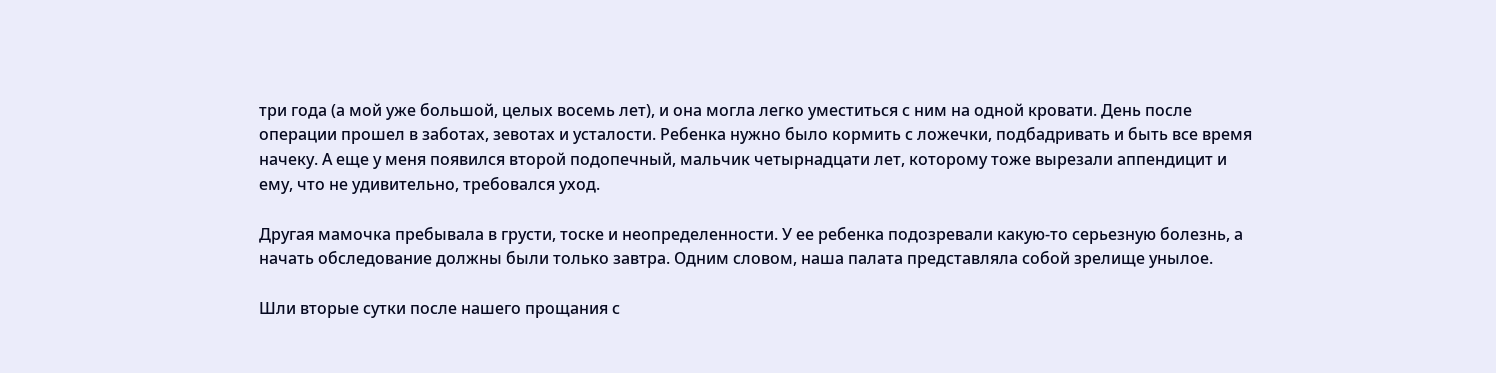три года (а мой уже большой, целых восемь лет), и она могла легко уместиться с ним на одной кровати. День после операции прошел в заботах, зевотах и усталости. Ребенка нужно было кормить с ложечки, подбадривать и быть все время начеку. А еще у меня появился второй подопечный, мальчик четырнадцати лет, которому тоже вырезали аппендицит и ему, что не удивительно, требовался уход.

Другая мамочка пребывала в грусти, тоске и неопределенности. У ее ребенка подозревали какую-то серьезную болезнь, а начать обследование должны были только завтра. Одним словом, наша палата представляла собой зрелище унылое.

Шли вторые сутки после нашего прощания с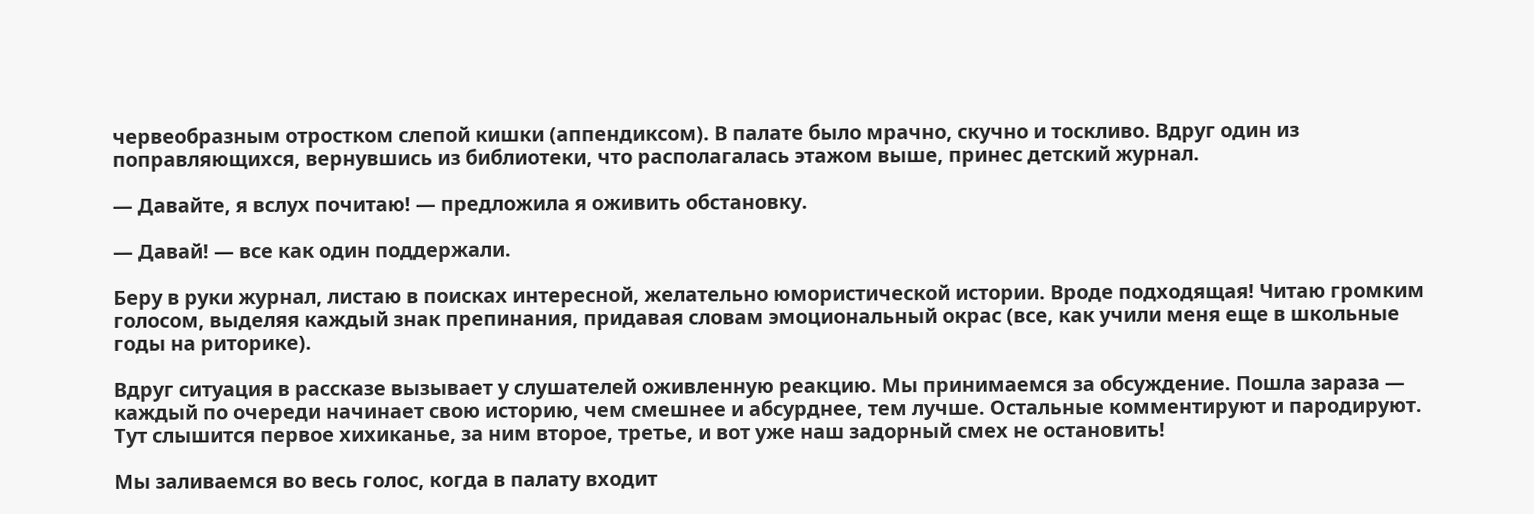червеобразным отростком слепой кишки (аппендиксом). В палате было мрачно, скучно и тоскливо. Вдруг один из поправляющихся, вернувшись из библиотеки, что располагалась этажом выше, принес детский журнал.

— Давайте, я вслух почитаю! — предложила я оживить обстановку.

— Давай! — все как один поддержали.

Беру в руки журнал, листаю в поисках интересной, желательно юмористической истории. Вроде подходящая! Читаю громким голосом, выделяя каждый знак препинания, придавая словам эмоциональный окрас (все, как учили меня еще в школьные годы на риторике).

Вдруг ситуация в рассказе вызывает у слушателей оживленную реакцию. Мы принимаемся за обсуждение. Пошла зараза — каждый по очереди начинает свою историю, чем смешнее и абсурднее, тем лучше. Остальные комментируют и пародируют. Тут слышится первое хихиканье, за ним второе, третье, и вот уже наш задорный смех не остановить!

Мы заливаемся во весь голос, когда в палату входит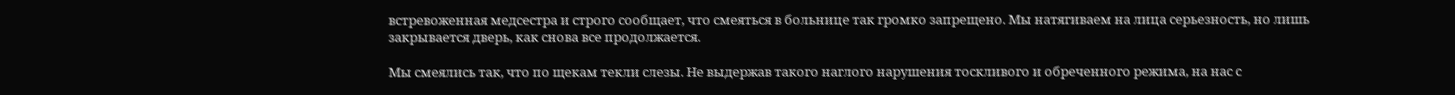встревоженная медсестра и строго сообщает, что смеяться в больнице так громко запрещено. Мы натягиваем на лица серьезность, но лишь закрывается дверь, как снова все продолжается.

Мы смеялись так, что по щекам текли слезы. Не выдержав такого наглого нарушения тоскливого и обреченного режима, на нас с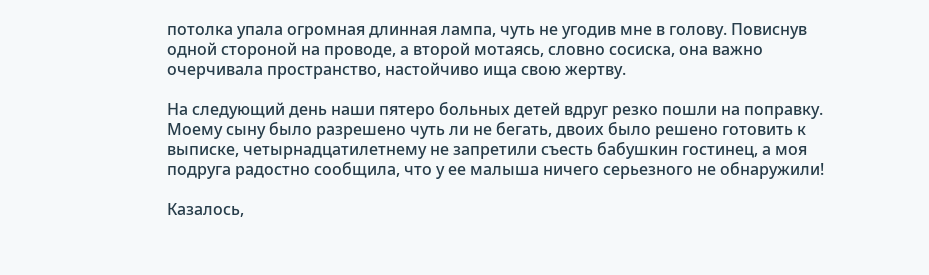потолка упала огромная длинная лампа, чуть не угодив мне в голову. Повиснув одной стороной на проводе, а второй мотаясь, словно сосиска, она важно очерчивала пространство, настойчиво ища свою жертву.

На следующий день наши пятеро больных детей вдруг резко пошли на поправку. Моему сыну было разрешено чуть ли не бегать, двоих было решено готовить к выписке, четырнадцатилетнему не запретили съесть бабушкин гостинец, а моя подруга радостно сообщила, что у ее малыша ничего серьезного не обнаружили!

Казалось,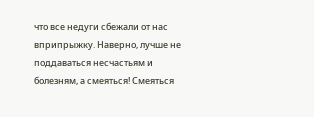что все недуги сбежали от нас вприпрыжку. Наверно, лучше не поддаваться несчастьям и болезням, а смеяться! Смеяться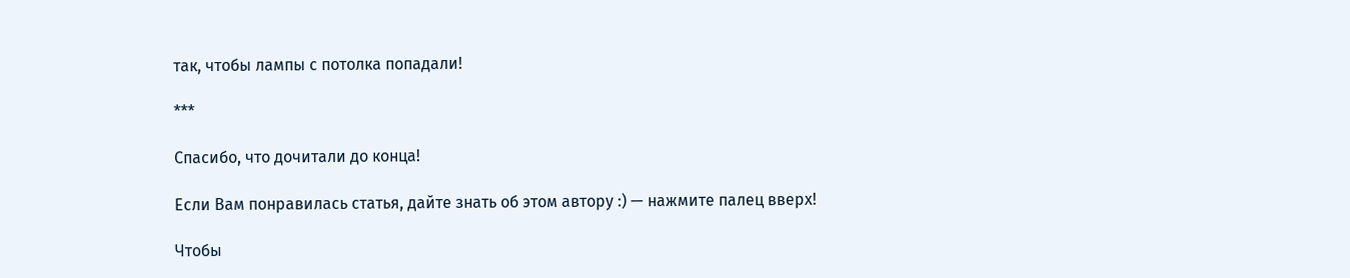так, чтобы лампы с потолка попадали!

***

Спасибо, что дочитали до конца!

Если Вам понравилась статья, дайте знать об этом автору :) — нажмите палец вверх!

Чтобы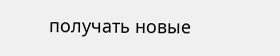получать новые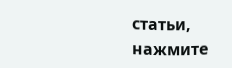статьи, нажмите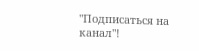"Подписаться на канал"!